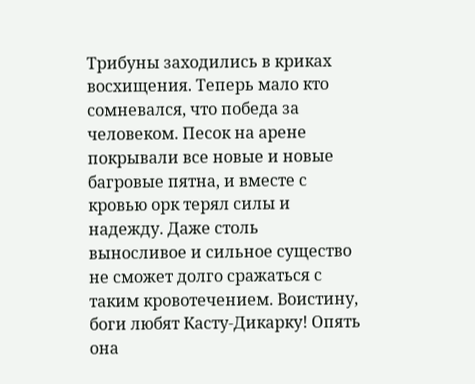Трибуны заходились в криках восхищения. Теперь мало кто сомневался, что победа за человеком. Песок на арене покрывали все новые и новые багровые пятна, и вместе с кровью орк терял силы и надежду. Даже столь выносливое и сильное существо не сможет долго сражаться с таким кровотечением. Воистину, боги любят Касту-Дикарку! Опять она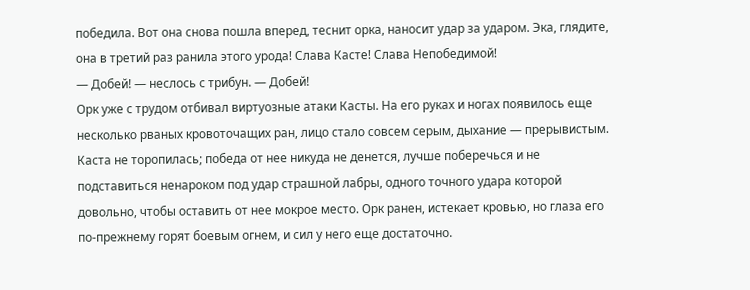победила. Вот она снова пошла вперед, теснит орка, наносит удар за ударом. Эка, глядите, она в третий раз ранила этого урода! Слава Касте! Слава Непобедимой!
— Добей! — неслось с трибун. — Добей!
Орк уже с трудом отбивал виртуозные атаки Касты. На его руках и ногах появилось еще несколько рваных кровоточащих ран, лицо стало совсем серым, дыхание — прерывистым. Каста не торопилась; победа от нее никуда не денется, лучше поберечься и не подставиться ненароком под удар страшной лабры, одного точного удара которой довольно, чтобы оставить от нее мокрое место. Орк ранен, истекает кровью, но глаза его по-прежнему горят боевым огнем, и сил у него еще достаточно.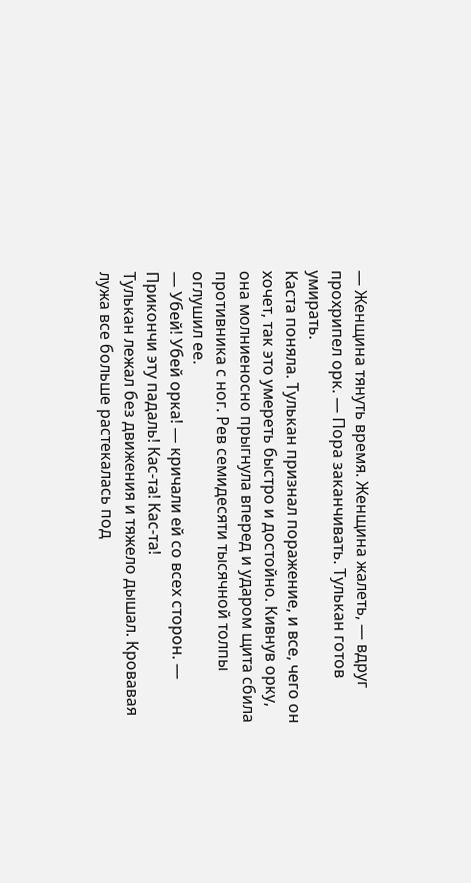— Женщина тянуть время. Женщина жалеть, — вдруг прохрипел орк. — Пора заканчивать. Тулькан готов умирать.
Каста поняла. Тулькан признал поражение, и все, чего он хочет, так это умереть быстро и достойно. Кивнув орку, она молниеносно прыгнула вперед и ударом щита сбила противника с ног. Рев семидесяти тысячной толпы оглушил ее.
— Убей! Убей орка! — кричали ей со всех сторон. — Прикончи эту падаль! Кас-та! Кас-та!
Тулькан лежал без движения и тяжело дышал. Кровавая лужа все больше растекалась под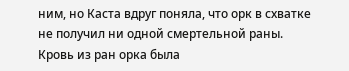ним, но Каста вдруг поняла, что орк в схватке не получил ни одной смертельной раны. Кровь из ран орка была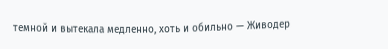темной и вытекала медленно, хоть и обильно — Живодер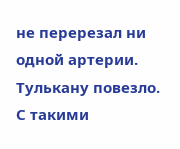не перерезал ни одной артерии. Тулькану повезло. С такими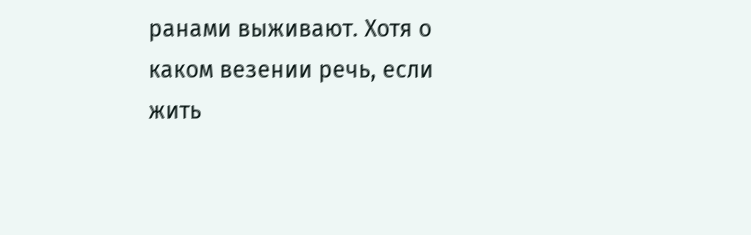ранами выживают. Хотя о каком везении речь, если жить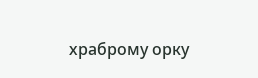храброму орку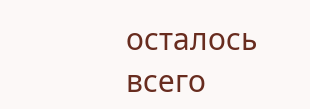осталось всего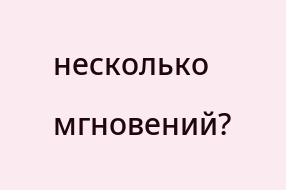несколько мгновений?